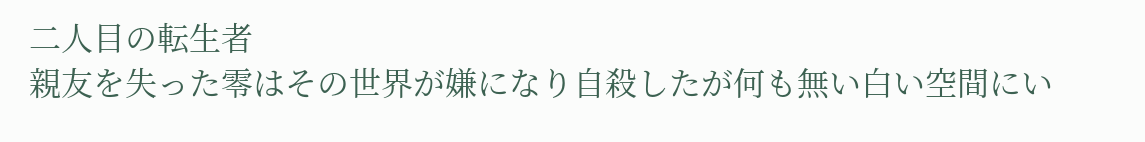二人目の転生者
親友を失った零はその世界が嫌になり自殺したが何も無い白い空間にい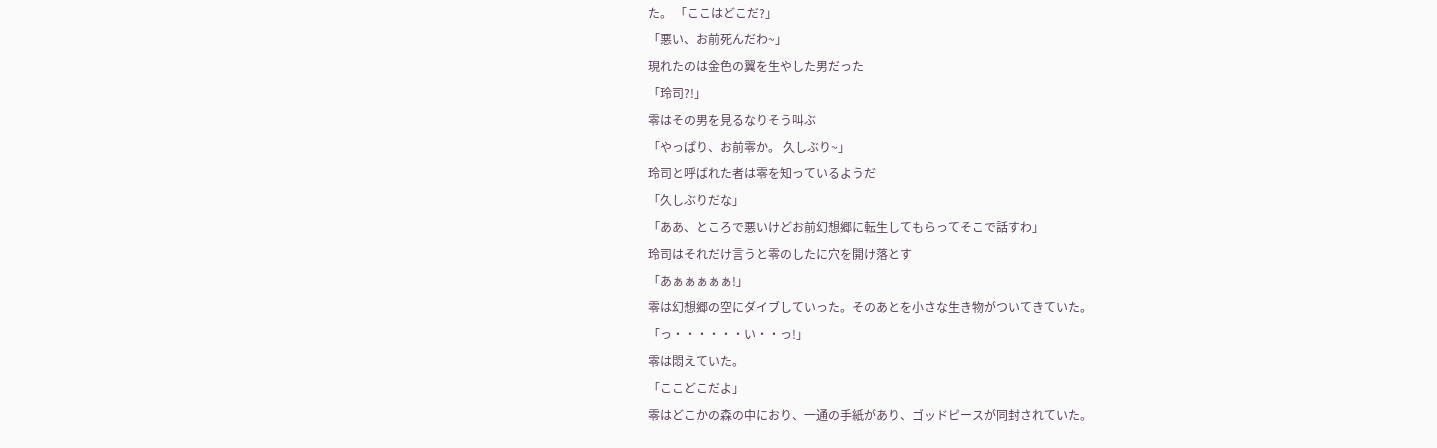た。 「ここはどこだ?」
「悪い、お前死んだわ~」
現れたのは金色の翼を生やした男だった
「玲司?!」
零はその男を見るなりそう叫ぶ
「やっぱり、お前零か。 久しぶり~」
玲司と呼ばれた者は零を知っているようだ
「久しぶりだな」
「ああ、ところで悪いけどお前幻想郷に転生してもらってそこで話すわ」
玲司はそれだけ言うと零のしたに穴を開け落とす
「あぁぁぁぁぁ!」
零は幻想郷の空にダイブしていった。そのあとを小さな生き物がついてきていた。
「っ・・・・・・い・・っ!」
零は悶えていた。
「ここどこだよ」
零はどこかの森の中におり、一通の手紙があり、ゴッドピースが同封されていた。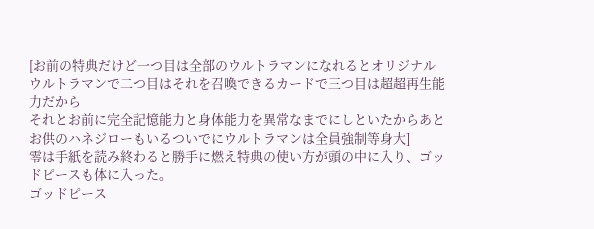[お前の特典だけど一つ目は全部のウルトラマンになれるとオリジナルウルトラマンで二つ目はそれを召喚できるカードで三つ目は超超再生能力だから
それとお前に完全記憶能力と身体能力を異常なまでにしといたからあとお供のハネジローもいるついでにウルトラマンは全員強制等身大]
零は手紙を読み終わると勝手に燃え特典の使い方が頭の中に入り、ゴッドピースも体に入った。
ゴッドピース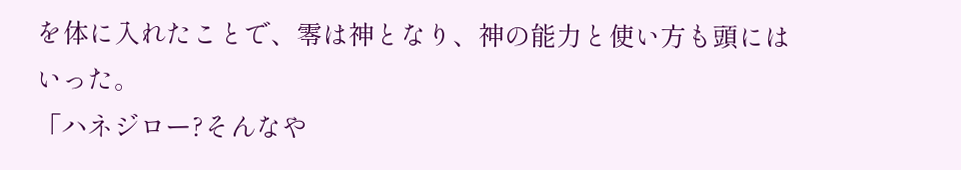を体に入れたことで、零は神となり、神の能力と使い方も頭にはいった。
「ハネジロー?そんなや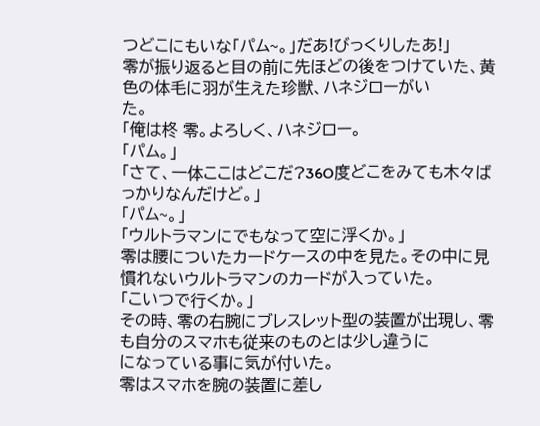つどこにもいな「パム~。」だあ!びっくりしたあ!」
零が振り返ると目の前に先ほどの後をつけていた、黄色の体毛に羽が生えた珍獣、ハネジローがい
た。
「俺は柊 零。よろしく、ハネジロー。
「パム。」
「さて、一体ここはどこだ?36O度どこをみても木々ばっかりなんだけど。」
「パム~。」
「ウルトラマンにでもなって空に浮くか。」
零は腰についたカードケースの中を見た。その中に見慣れないウルトラマンのカードが入っていた。
「こいつで行くか。」
その時、零の右腕にブレスレット型の装置が出現し、零も自分のスマホも従来のものとは少し違うに
になっている事に気が付いた。
零はスマホを腕の装置に差し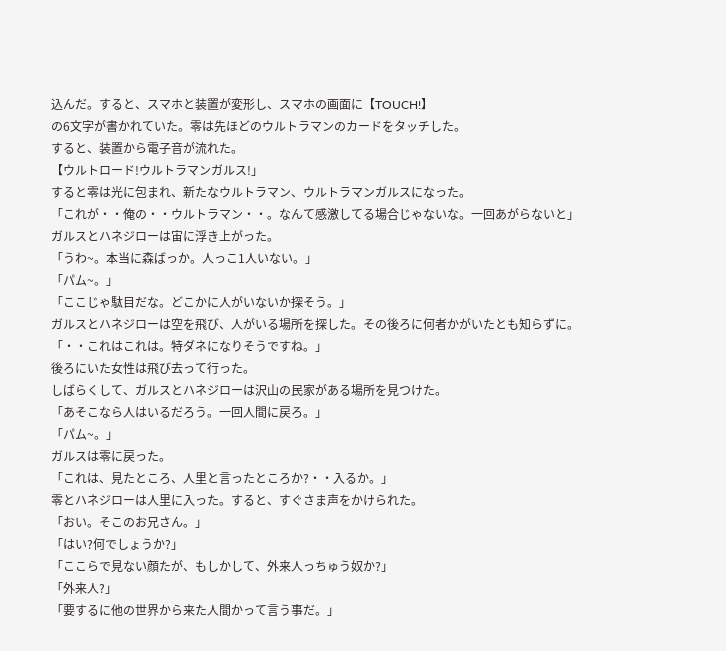込んだ。すると、スマホと装置が変形し、スマホの画面に【TOUCH!】
の6文字が書かれていた。零は先ほどのウルトラマンのカードをタッチした。
すると、装置から電子音が流れた。
【ウルトロード!ウルトラマンガルス!」
すると零は光に包まれ、新たなウルトラマン、ウルトラマンガルスになった。
「これが・・俺の・・ウルトラマン・・。なんて感激してる場合じゃないな。一回あがらないと」
ガルスとハネジローは宙に浮き上がった。
「うわ~。本当に森ばっか。人っこ1人いない。」
「パム~。」
「ここじゃ駄目だな。どこかに人がいないか探そう。」
ガルスとハネジローは空を飛び、人がいる場所を探した。その後ろに何者かがいたとも知らずに。
「・・これはこれは。特ダネになりそうですね。」
後ろにいた女性は飛び去って行った。
しばらくして、ガルスとハネジローは沢山の民家がある場所を見つけた。
「あそこなら人はいるだろう。一回人間に戻ろ。」
「パム~。」
ガルスは零に戻った。
「これは、見たところ、人里と言ったところか?・・入るか。」
零とハネジローは人里に入った。すると、すぐさま声をかけられた。
「おい。そこのお兄さん。」
「はい?何でしょうか?」
「ここらで見ない顔たが、もしかして、外来人っちゅう奴か?」
「外来人?」
「要するに他の世界から来た人間かって言う事だ。」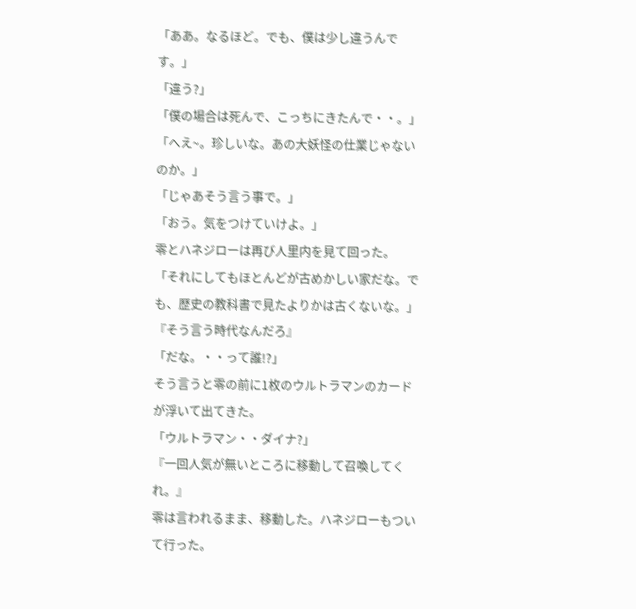「ああ。なるほど。でも、僕は少し違うんです。」
「違う?」
「僕の場合は死んで、こっちにきたんで・・。」
「へえ~。珍しいな。あの大妖怪の仕業じゃないのか。」
「じゃあそう言う事で。」
「おう。気をつけていけよ。」
零とハネジローは再び人里内を見て回った。
「それにしてもほとんどが古めかしい家だな。でも、歴史の教科書で見たよりかは古くないな。」
『そう言う時代なんだろ』
「だな。・・って誰!?」
そう言うと零の前に1枚のウルトラマンのカードが浮いて出てきた。
「ウルトラマン・・ダイナ?」
『一回人気が無いところに移動して召喚してくれ。』
零は言われるまま、移動した。ハネジローもついて行った。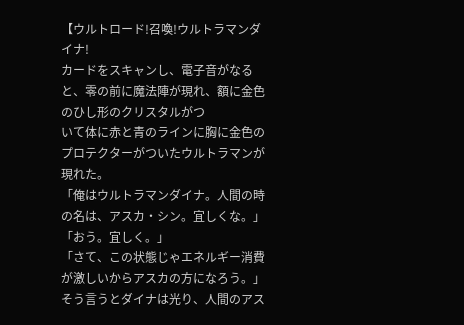【ウルトロード!召喚!ウルトラマンダイナ!
カードをスキャンし、電子音がなると、零の前に魔法陣が現れ、額に金色のひし形のクリスタルがつ
いて体に赤と青のラインに胸に金色のプロテクターがついたウルトラマンが現れた。
「俺はウルトラマンダイナ。人間の時の名は、アスカ・シン。宜しくな。」
「おう。宜しく。」
「さて、この状態じゃエネルギー消費が激しいからアスカの方になろう。」
そう言うとダイナは光り、人間のアス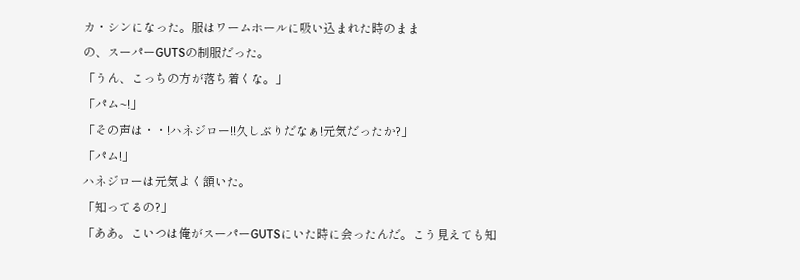カ・シンになった。服はワームホールに吸い込まれた時のまま
の、スーパーGUTSの制服だった。
「うん、こっちの方が落ち着くな。」
「パム~!」
「その声は・・!ハネジロー!!久しぶりだなぁ!元気だったか?」
「パム!」
ハネジローは元気よく頷いた。
「知ってるの?」
「ああ。こいつは俺がスーパーGUTSにいた時に会ったんだ。こう見えても知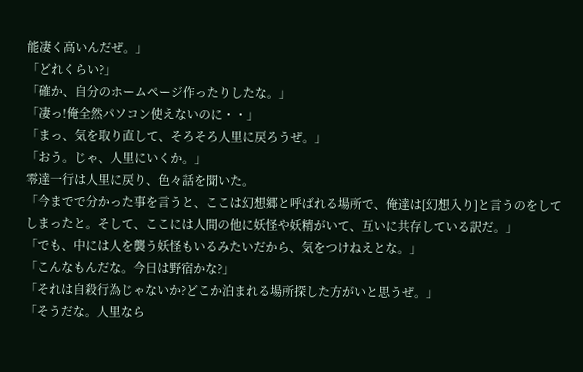能凄く高いんだぜ。」
「どれくらい?」
「確か、自分のホームページ作ったりしたな。」
「凄っ!俺全然パソコン使えないのに・・」
「まっ、気を取り直して、そろそろ人里に戻ろうぜ。」
「おう。じゃ、人里にいくか。」
零達一行は人里に戻り、色々話を聞いた。
「今までで分かった事を言うと、ここは幻想郷と呼ばれる場所で、俺達は[幻想入り]と言うのをして
しまったと。そして、ここには人間の他に妖怪や妖精がいて、互いに共存している訳だ。」
「でも、中には人を襲う妖怪もいるみたいだから、気をつけねえとな。」
「こんなもんだな。今日は野宿かな?」
「それは自殺行為じゃないか?どこか泊まれる場所探した方がいと思うぜ。」
「そうだな。人里なら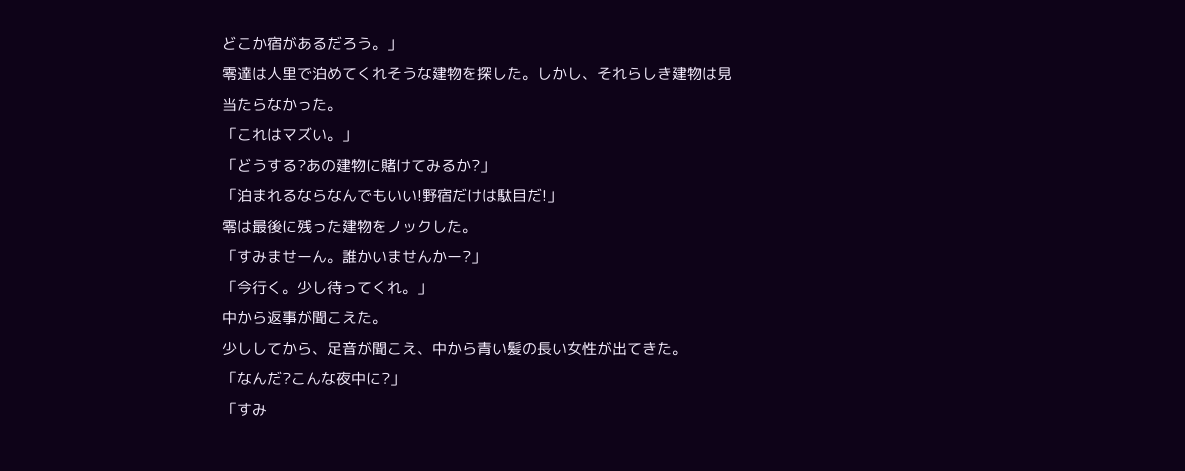どこか宿があるだろう。」
零達は人里で泊めてくれそうな建物を探した。しかし、それらしき建物は見当たらなかった。
「これはマズい。」
「どうする?あの建物に賭けてみるか?」
「泊まれるならなんでもいい!野宿だけは駄目だ!」
零は最後に残った建物をノックした。
「すみませーん。誰かいませんかー?」
「今行く。少し待ってくれ。」
中から返事が聞こえた。
少ししてから、足音が聞こえ、中から青い髪の長い女性が出てきた。
「なんだ?こんな夜中に?」
「すみ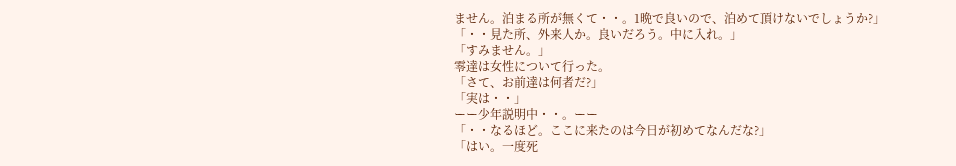ません。泊まる所が無くて・・。1晩で良いので、泊めて頂けないでしょうか?」
「・・見た所、外来人か。良いだろう。中に入れ。」
「すみません。」
零達は女性について行った。
「さて、お前達は何者だ?」
「実は・・」
ーー少年説明中・・。ーー
「・・なるほど。ここに来たのは今日が初めてなんだな?」
「はい。一度死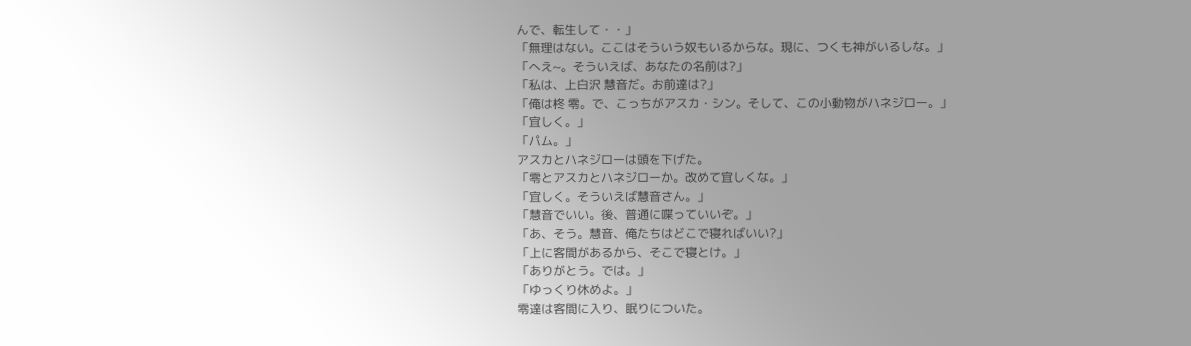んで、転生して・・」
「無理はない。ここはそういう奴もいるからな。現に、つくも神がいるしな。」
「へえ~。そういえば、あなたの名前は?」
「私は、上白沢 慧音だ。お前達は?」
「俺は柊 零。で、こっちがアスカ・シン。そして、この小動物がハネジロー。」
「宜しく。」
「パム。」
アスカとハネジローは頭を下げた。
「零とアスカとハネジローか。改めて宜しくな。」
「宜しく。そういえば慧音さん。」
「慧音でいい。後、普通に喋っていいぞ。」
「あ、そう。慧音、俺たちはどこで寝ればいい?」
「上に客間があるから、そこで寝とけ。」
「ありがとう。では。」
「ゆっくり休めよ。」
零達は客間に入り、眠りについた。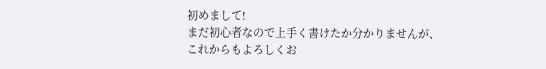初めまして!
まだ初心者なので上手く書けたか分かりませんが、これからもよろしくお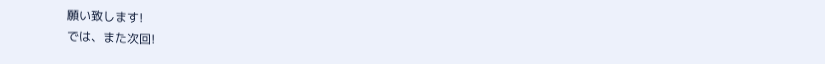願い致します!
では、また次回!